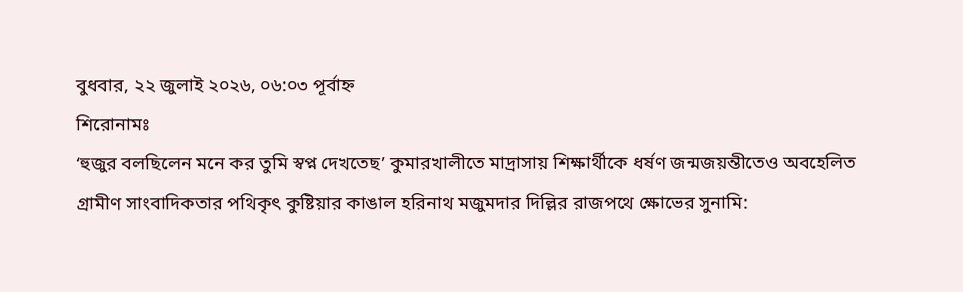বুধবার, ২২ জুলাই ২০২৬, ০৬:০৩ পূর্বাহ্ন
শিরোনামঃ
‘হুজুর বলছিলেন মনে কর তুমি স্বপ্ন দেখতেছ’ কুমারখালীতে মাদ্রাসায় শিক্ষার্থীকে ধর্ষণ জন্মজয়ন্তীতেও অবহেলিত গ্রামীণ সাংবাদিকতার পথিকৃৎ কুষ্টিয়ার কাঙাল হরিনাথ মজুমদার দিল্লির রাজপথে ক্ষোভের সুনামি: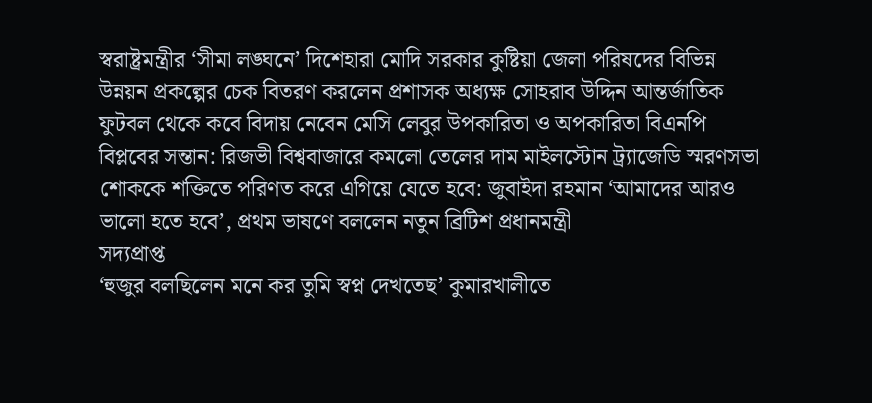স্বরাষ্ট্রমন্ত্রীর ‘সীমা লঙ্ঘনে’ দিশেহারা মোদি সরকার কুষ্টিয়া জেলা পরিষদের বিভিন্ন উন্নয়ন প্রকল্পের চেক বিতরণ করলেন প্রশাসক অধ্যক্ষ সোহরাব উদ্দিন আন্তর্জাতিক ফুটবল থেকে কবে বিদায় নেবেন মেসি লেবুর উপকারিতা ও অপকারিতা বিএনপি বিপ্লবের সন্তান: রিজভী বিশ্ববাজারে কমলো তেলের দাম মাইলস্টোন ট্র্যাজেডি স্মরণসভা শোককে শক্তিতে পরিণত করে এগিয়ে যেতে হবে: জুবাইদা রহমান ‘আমাদের আরও ভালো হতে হবে’, প্রথম ভাষণে বললেন নতুন ব্রিটিশ প্রধানমন্ত্রী
সদ্যপ্রাপ্ত
‘হুজুর বলছিলেন মনে কর তুমি স্বপ্ন দেখতেছ’ কুমারখালীতে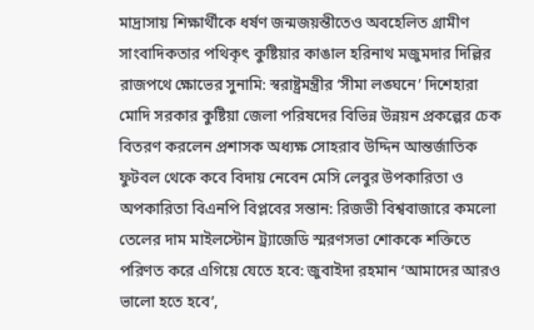মাদ্রাসায় শিক্ষার্থীকে ধর্ষণ জন্মজয়ন্তীতেও অবহেলিত গ্রামীণ সাংবাদিকতার পথিকৃৎ কুষ্টিয়ার কাঙাল হরিনাথ মজুমদার দিল্লির রাজপথে ক্ষোভের সুনামি: স্বরাষ্ট্রমন্ত্রীর ‘সীমা লঙ্ঘনে’ দিশেহারা মোদি সরকার কুষ্টিয়া জেলা পরিষদের বিভিন্ন উন্নয়ন প্রকল্পের চেক বিতরণ করলেন প্রশাসক অধ্যক্ষ সোহরাব উদ্দিন আন্তর্জাতিক ফুটবল থেকে কবে বিদায় নেবেন মেসি লেবুর উপকারিতা ও অপকারিতা বিএনপি বিপ্লবের সন্তান: রিজভী বিশ্ববাজারে কমলো তেলের দাম মাইলস্টোন ট্র্যাজেডি স্মরণসভা শোককে শক্তিতে পরিণত করে এগিয়ে যেতে হবে: জুবাইদা রহমান ‘আমাদের আরও ভালো হতে হবে’,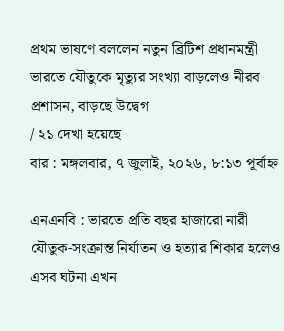প্রথম ভাষণে বললেন নতুন ব্রিটিশ প্রধানমন্ত্রী
ভারতে যৌতুকে মৃত্যুর সংখ্যা বাড়লেও নীরব প্রশাসন, বাড়ছে উদ্বেগ
/ ২১ দেখা হয়েছে
বার : মঙ্গলবার, ৭ জুলাই, ২০২৬, ৮:১৩ পূর্বাহ্ন

এনএনবি : ভারতে প্রতি বছর হাজারো নারী যৌতুক-সংক্রান্ত নির্যাতন ও হত্যার শিকার হলেও এসব ঘটনা এখন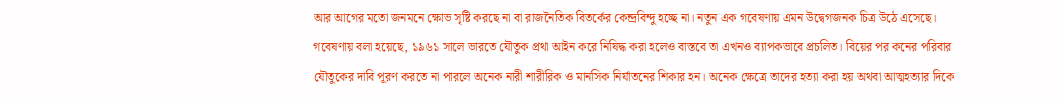আর আগের মতো জনমনে ক্ষোভ সৃষ্টি করছে না বা রাজনৈতিক বিতর্কের কেন্দ্রবিন্দু হচ্ছে না। নতুন এক গবেষণায় এমন উদ্বেগজনক চিত্র উঠে এসেছে। গবেষণায় বলা হয়েছে, ১৯৬১ সালে ভারতে যৌতুক প্রথা আইন করে নিষিদ্ধ করা হলেও বাস্তবে তা এখনও ব্যাপকভাবে প্রচলিত। বিয়ের পর কনের পরিবার যৌতুকের দাবি পূরণ করতে না পারলে অনেক নারী শারীরিক ও মানসিক নির্যাতনের শিকার হন। অনেক ক্ষেত্রে তাদের হত্যা করা হয় অথবা আত্মহত্যার দিকে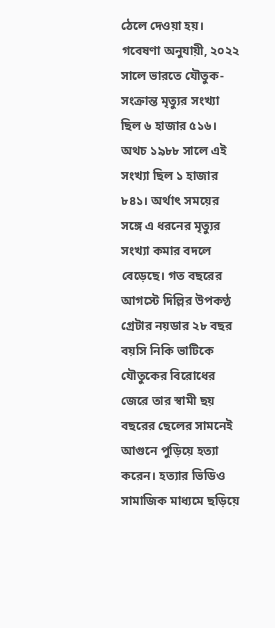ঠেলে দেওয়া হয়। গবেষণা অনুযায়ী, ২০২২ সালে ভারতে যৌতুক-সংক্রান্ত মৃত্যুর সংখ্যা ছিল ৬ হাজার ৫১৬। অথচ ১৯৮৮ সালে এই সংখ্যা ছিল ১ হাজার ৮৪১। অর্থাৎ সময়ের সঙ্গে এ ধরনের মৃত্যুর সংখ্যা কমার বদলে বেড়েছে। গত বছরের আগস্টে দিল্লির উপকণ্ঠ গ্রেটার নয়ডার ২৮ বছর বয়সি নিকি ভাটিকে যৌতুকের বিরোধের জেরে তার স্বামী ছয় বছরের ছেলের সামনেই আগুনে পুড়িয়ে হত্যা করেন। হত্যার ভিডিও সামাজিক মাধ্যমে ছড়িয়ে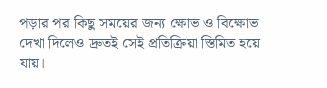পড়ার পর কিছু সময়ের জন্য ক্ষোভ ও বিক্ষোভ দেখা দিলেও দ্রুতই সেই প্রতিক্রিয়া স্তিমিত হয়ে যায়।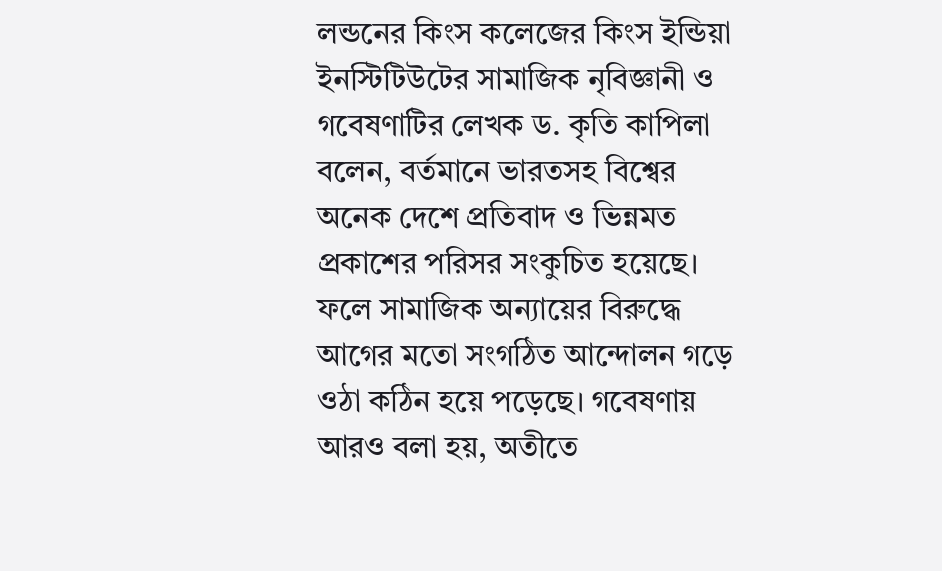লন্ডনের কিংস কলেজের কিংস ইন্ডিয়া ইনস্টিটিউটের সামাজিক নৃবিজ্ঞানী ও গবেষণাটির লেখক ড. কৃতি কাপিলা বলেন, বর্তমানে ভারতসহ বিশ্বের অনেক দেশে প্রতিবাদ ও ভিন্নমত প্রকাশের পরিসর সংকুচিত হয়েছে। ফলে সামাজিক অন্যায়ের বিরুদ্ধে আগের মতো সংগঠিত আন্দোলন গড়ে ওঠা কঠিন হয়ে পড়েছে। গবেষণায় আরও বলা হয়, অতীতে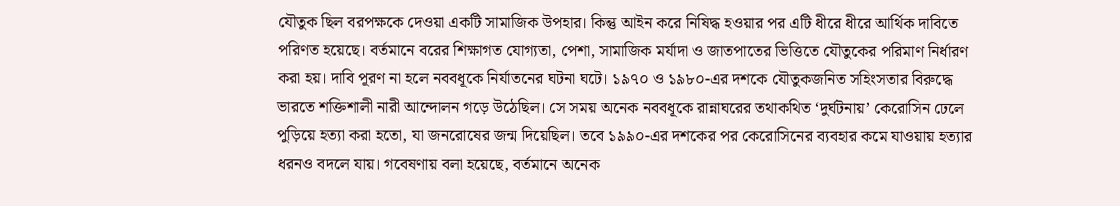যৌতুক ছিল বরপক্ষকে দেওয়া একটি সামাজিক উপহার। কিন্তু আইন করে নিষিদ্ধ হওয়ার পর এটি ধীরে ধীরে আর্থিক দাবিতে পরিণত হয়েছে। বর্তমানে বরের শিক্ষাগত যোগ্যতা, পেশা, সামাজিক মর্যাদা ও জাতপাতের ভিত্তিতে যৌতুকের পরিমাণ নির্ধারণ করা হয়। দাবি পূরণ না হলে নববধূকে নির্যাতনের ঘটনা ঘটে। ১৯৭০ ও ১৯৮০-এর দশকে যৌতুকজনিত সহিংসতার বিরুদ্ধে ভারতে শক্তিশালী নারী আন্দোলন গড়ে উঠেছিল। সে সময় অনেক নববধূকে রান্নাঘরের তথাকথিত ‘দুর্ঘটনায়’ কেরোসিন ঢেলে পুড়িয়ে হত্যা করা হতো, যা জনরোষের জন্ম দিয়েছিল। তবে ১৯৯০-এর দশকের পর কেরোসিনের ব্যবহার কমে যাওয়ায় হত্যার ধরনও বদলে যায়। গবেষণায় বলা হয়েছে, বর্তমানে অনেক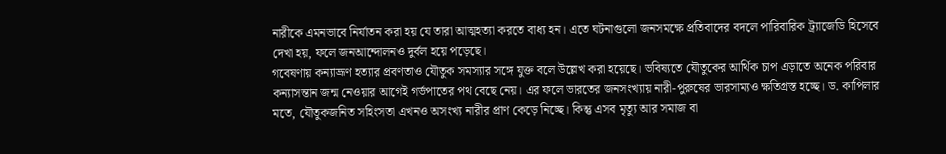নারীকে এমনভাবে নির্যাতন করা হয় যে তারা আত্মহত্যা করতে বাধ্য হন। এতে ঘটনাগুলো জনসমক্ষে প্রতিবাদের বদলে পারিবারিক ট্র্যাজেডি হিসেবে দেখা হয়, ফলে জনআন্দোলনও দুর্বল হয়ে পড়েছে।
গবেষণায় কন্যাভ্রূণ হত্যার প্রবণতাও যৌতুক সমস্যার সঙ্গে যুক্ত বলে উল্লেখ করা হয়েছে। ভবিষ্যতে যৌতুকের আর্থিক চাপ এড়াতে অনেক পরিবার কন্যাসন্তান জন্ম নেওয়ার আগেই গর্ভপাতের পথ বেছে নেয়। এর ফলে ভারতের জনসংখ্যায় নারী-পুরুষের ভারসাম্যও ক্ষতিগ্রস্ত হচ্ছে। ড. কাপিলার মতে, যৌতুকজনিত সহিংসতা এখনও অসংখ্য নারীর প্রাণ কেড়ে নিচ্ছে। কিন্তু এসব মৃত্যু আর সমাজ বা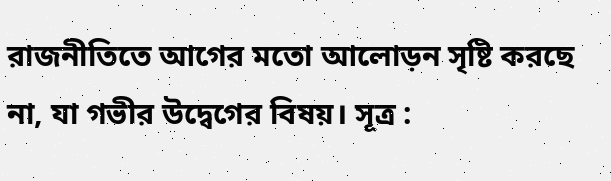রাজনীতিতে আগের মতো আলোড়ন সৃষ্টি করছে না, যা গভীর উদ্বেগের বিষয়। সূত্র :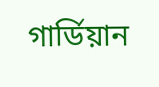গার্ডিয়ান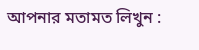আপনার মতামত লিখুন :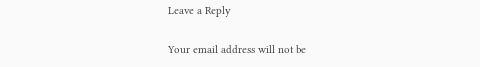Leave a Reply

Your email address will not be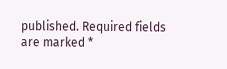published. Required fields are marked *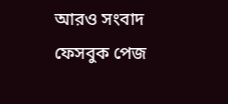আরও সংবাদ
ফেসবুক পেজ